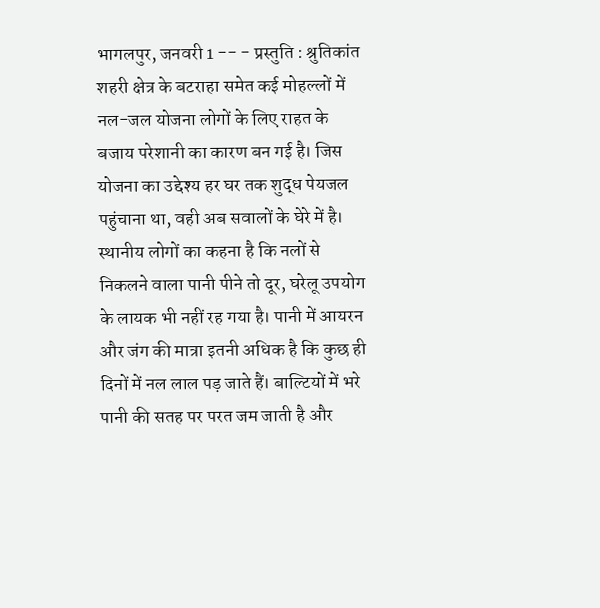भागलपुर, जनवरी 1 -- - प्रस्तुति : श्रुतिकांत शहरी क्षेत्र के बटराहा समेत कई मोहल्लों में नल-जल योजना लोगों के लिए राहत के बजाय परेशानी का कारण बन गई है। जिस योजना का उद्देश्य हर घर तक शुद्ध पेयजल पहुंचाना था, वही अब सवालों के घेरे में है। स्थानीय लोगों का कहना है कि नलों से निकलने वाला पानी पीने तो दूर, घरेलू उपयोग के लायक भी नहीं रह गया है। पानी में आयरन और जंग की मात्रा इतनी अधिक है कि कुछ ही दिनों में नल लाल पड़ जाते हैं। बाल्टियों में भरे पानी की सतह पर परत जम जाती है और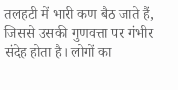तलहटी में भारी कण बैठ जाते हैं, जिससे उसकी गुणवत्ता पर गंभीर संदेह होता है। लोगों का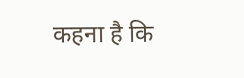कहना है कि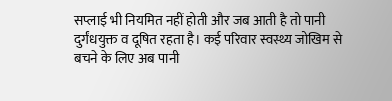सप्लाई भी नियमित नहीं होती और जब आती है तो पानी दुर्गंधयुक्त व दूषित रहता है। कई परिवार स्वस्थ्य जोखिम से बचने के लिए अब पानी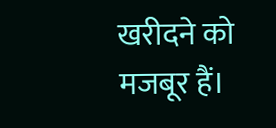खरीदने को मजबूर हैं।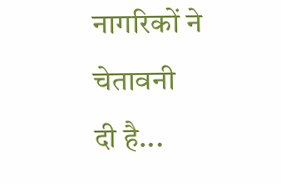नागरिकों ने चेतावनी दी है...